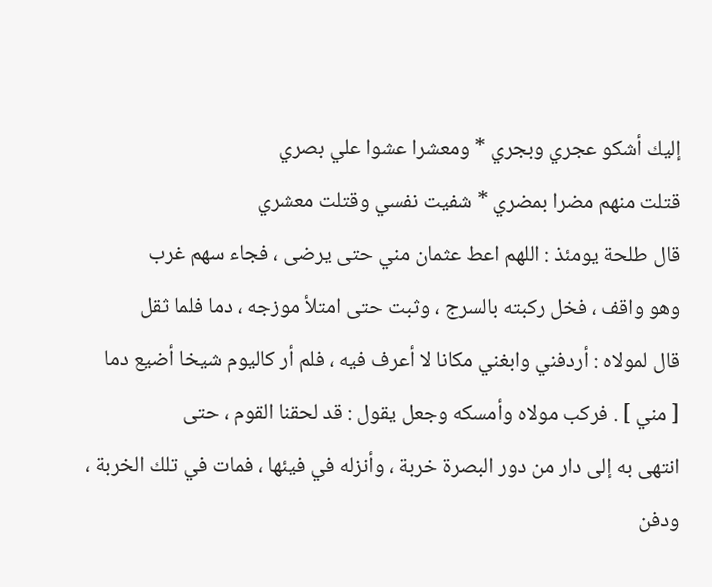إليك أشكو عجري وبجري * ومعشرا عشوا علي بصري
قتلت منهم مضرا بمضري * شفيت نفسي وقتلت معشري
قال طلحة يومئذ : اللهم اعط عثمان مني حتى يرضى ، فجاء سهم غرب
وهو واقف ، فخل ركبته بالسرج ، وثبت حتى امتلأ موزجه ، دما فلما ثقل
قال لمولاه : أردفني وابغني مكانا لا أعرف فيه ، فلم أر كاليوم شيخا أضيع دما
[ مني ] . فركب مولاه وأمسكه وجعل يقول : قد لحقنا القوم ، حتى
انتهى به إلى دار من دور البصرة خربة ، وأنزله في فيئها ، فمات في تلك الخربة ،
ودفن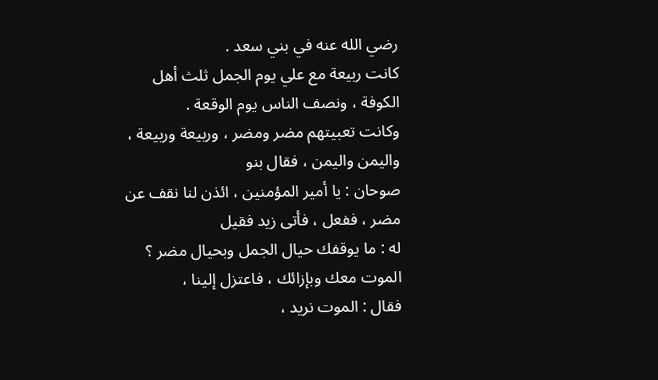رضي الله عنه في بني سعد .
كانت ربيعة مع علي يوم الجمل ثلث أهل الكوفة ، ونصف الناس يوم الوقعة .
وكانت تعبيتهم مضر ومضر ، وربيعة وربيعة ، واليمن واليمن ، فقال بنو
صوحان : يا أمير المؤمنين ، ائذن لنا نقف عن مضر ، ففعل ، فأتى زيد فقيل
له : ما يوقفك حيال الجمل وبحيال مضر ؟ الموت معك وبإزائك ، فاعتزل إلينا ،
فقال : الموت نريد ،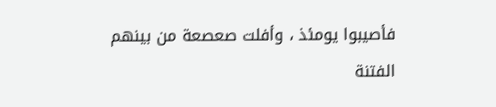فأصيبوا يومئذ ، وأفلت صعصعة من بينهم
الفتنة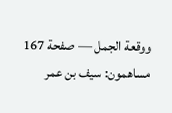ووقعة الجمل — صفحة 167
مساهمون: سيف بن عمر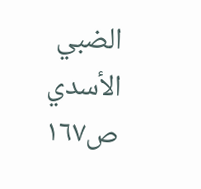الضبي الأسدي
ص١٦٧